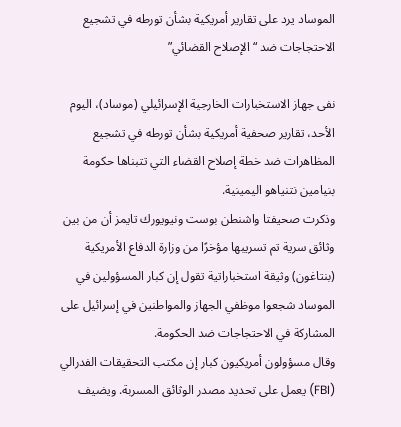الموساد يرد على تقارير أمريكية بشأن تورطه في تشجيع الاحتجاجات ضد “الإصلاح القضائي”

نفى جهاز الاستخبارات الخارجية الإسرائيلي (موساد)، اليوم الأحد، تقارير صحفية أمريكية بشأن تورطه في تشجيع المظاهرات ضد خطة إصلاح القضاء التي تتبناها حكومة بنيامين نتنياهو اليمينية.
وذكرت صحيفتا واشنطن بوست ونيويورك تايمز أن من بين وثائق سرية تم تسريبها مؤخرًا من وزارة الدفاع الأمريكية (بنتاغون) وثيقة استخباراتية تقول إن كبار المسؤولين في الموساد شجعوا موظفي الجهاز والمواطنين في إسرائيل على المشاركة في الاحتجاجات ضد الحكومة.
وقال مسؤولون أمريكيون كبار إن مكتب التحقيقات الفدرالي (FBI) يعمل على تحديد مصدر الوثائق المسربة. ويضيف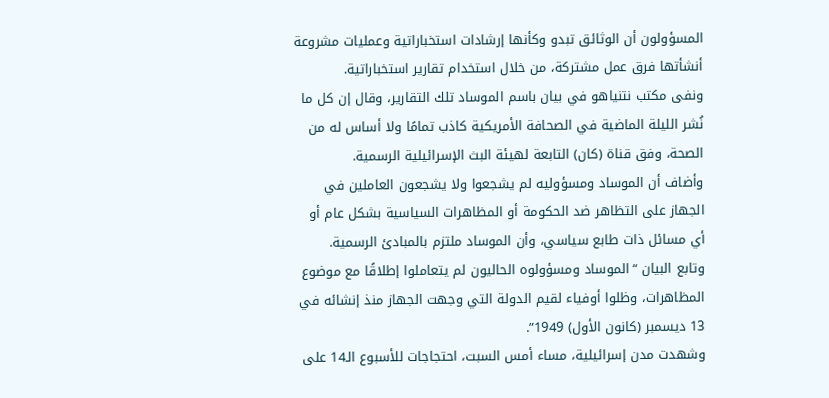المسؤولون أن الوثائق تبدو وكأنها إرشادات استخباراتية وعمليات مشروعة أنشأتها فرق عمل مشتركة، من خلال استخدام تقارير استخباراتية.
ونفى مكتب نتنياهو في بيان باسم الموساد تلك التقارير، وقال إن كل ما نُشر الليلة الماضية في الصحافة الأمريكية كاذب تمامًا ولا أساس له من الصحة، وفق قناة (كان) التابعة لهيئة البث الإسرائيلية الرسمية.
وأضاف أن الموساد ومسؤوليه لم يشجعوا ولا يشجعون العاملين في الجهاز على التظاهر ضد الحكومة أو المظاهرات السياسية بشكل عام أو أي مسائل ذات طابع سياسي، وأن الموساد ملتزم بالمبادئ الرسمية.
وتابع البيان “الموساد ومسؤولوه الحاليون لم يتعاملوا إطلاقًا مع موضوع المظاهرات، وظلوا أوفياء لقيم الدولة التي وجهت الجهاز منذ إنشائه في 13 ديسمبر (كانون الأول) 1949”.
وشهدت مدن إسرائيلية، مساء أمس السبت، احتجاجات للأسبوع الـ14 على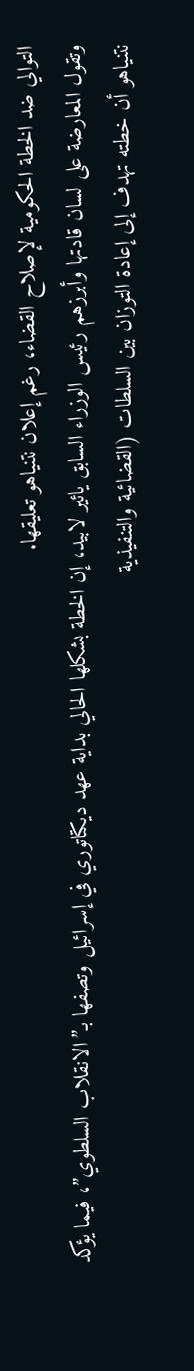التوالي ضد الخطة الحكومية لإصلاح القضاء، رغم إعلان نتنياهو تعليقها.
وتقول المعارضة على لسان قادتها وأبرزهم رئيس الوزراء السابق يائير لابيد، إن الخطة بشكلها الحالي بداية عهد ديكتاتوري في إسرائيل وتصفها بـ”الانقلاب السلطوي”، فيما يؤكد نتنياهو أن خطته تهدف إلى إعادة التوزان بين السلطات (القضائية والتنفيذية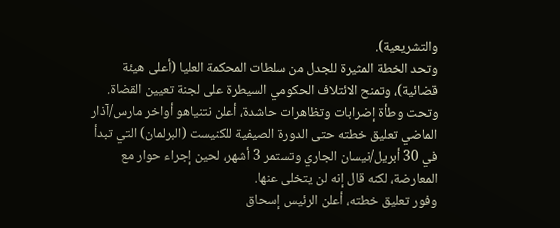والتشريعية).
وتحد الخطة المثيرة للجدل من سلطات المحكمة العليا (أعلى هيئة قضائية)، وتمنح الائتلاف الحكومي السيطرة على لجنة تعيين القضاة.
وتحت وطأة إضرابات وتظاهرات حاشدة، أعلن نتنياهو أواخر مارس/آذار الماضي تعليق خطته حتى الدورة الصيفية للكنيست (البرلمان) التي تبدأ في 30 أبريل/نيسان الجاري وتستمر 3 أشهر، لحين إجراء حوار مع المعارضة، لكنه قال إنه لن يتخلى عنها.
وفور تعليق خطته، أعلن الرئيس إسحاق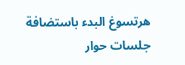هرتسوغ البدء باستضافة جلسات حوار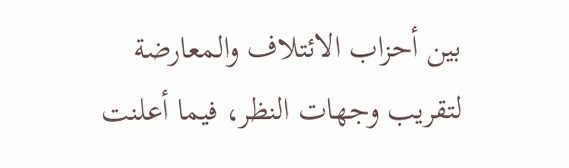بين أحزاب الائتلاف والمعارضة لتقريب وجهات النظر، فيما أعلنت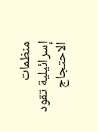منظمات إسرائيلية تقود الاحتجاج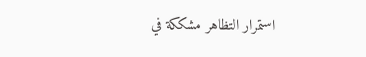استمرار التظاهر مشككة في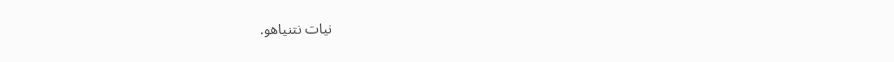نيات نتنياهو.